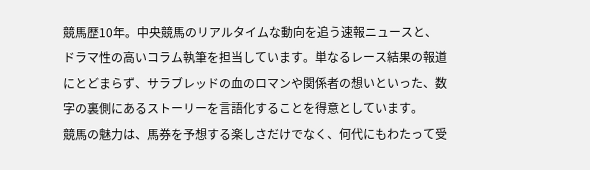競馬歴10年。中央競馬のリアルタイムな動向を追う速報ニュースと、ドラマ性の高いコラム執筆を担当しています。単なるレース結果の報道にとどまらず、サラブレッドの血のロマンや関係者の想いといった、数字の裏側にあるストーリーを言語化することを得意としています。
競馬の魅力は、馬券を予想する楽しさだけでなく、何代にもわたって受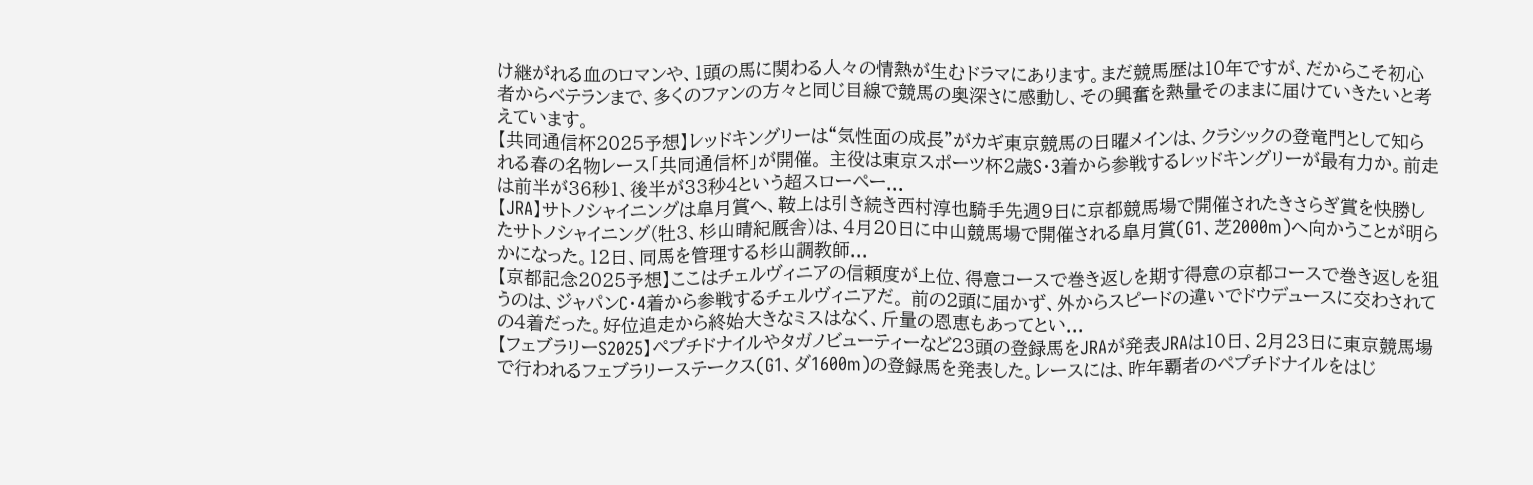け継がれる血のロマンや、1頭の馬に関わる人々の情熱が生むドラマにあります。まだ競馬歴は10年ですが、だからこそ初心者からベテランまで、多くのファンの方々と同じ目線で競馬の奥深さに感動し、その興奮を熱量そのままに届けていきたいと考えています。
【共同通信杯2025予想】レッドキングリーは“気性面の成長”がカギ東京競馬の日曜メインは、クラシックの登竜門として知られる春の名物レース「共同通信杯」が開催。 主役は東京スポーツ杯2歳S・3着から参戦するレッドキングリーが最有力か。前走は前半が36秒1、後半が33秒4という超スローペー...
【JRA】サトノシャイニングは皐月賞へ、鞍上は引き続き西村淳也騎手先週9日に京都競馬場で開催されたきさらぎ賞を快勝したサトノシャイニング(牡3、杉山晴紀厩舎)は、4月20日に中山競馬場で開催される皐月賞(G1、芝2000m)へ向かうことが明らかになった。12日、同馬を管理する杉山調教師...
【京都記念2025予想】ここはチェルヴィニアの信頼度が上位、得意コースで巻き返しを期す得意の京都コースで巻き返しを狙うのは、ジャパンC・4着から参戦するチェルヴィニアだ。 前の2頭に届かず、外からスピードの違いでドウデュースに交わされての4着だった。好位追走から終始大きなミスはなく、斤量の恩恵もあってとい...
【フェブラリーS2025】ペプチドナイルやタガノビューティーなど23頭の登録馬をJRAが発表JRAは10日、2月23日に東京競馬場で行われるフェブラリーステークス(G1、ダ1600m)の登録馬を発表した。レースには、昨年覇者のペプチドナイルをはじ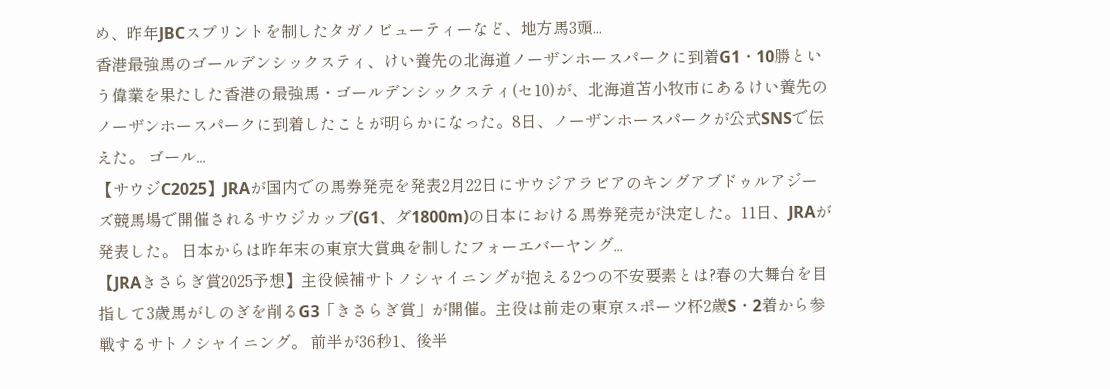め、昨年JBCスプリントを制したタガノビューティーなど、地方馬3頭...
香港最強馬のゴールデンシックスティ、けい養先の北海道ノーザンホースパークに到着G1・10勝という偉業を果たした香港の最強馬・ゴールデンシックスティ(セ10)が、北海道苫小牧市にあるけい養先のノーザンホースパークに到着したことが明らかになった。8日、ノーザンホースパークが公式SNSで伝えた。 ゴール...
【サウジC2025】JRAが国内での馬券発売を発表2月22日にサウジアラビアのキングアブドゥルアジーズ競馬場で開催されるサウジカップ(G1、ダ1800m)の日本における馬券発売が決定した。11日、JRAが発表した。 日本からは昨年末の東京大賞典を制したフォーエバーヤング...
【JRAきさらぎ賞2025予想】主役候補サトノシャイニングが抱える2つの不安要素とは?春の大舞台を目指して3歳馬がしのぎを削るG3「きさらぎ賞」が開催。主役は前走の東京スポーツ杯2歳S・2着から参戦するサトノシャイニング。 前半が36秒1、後半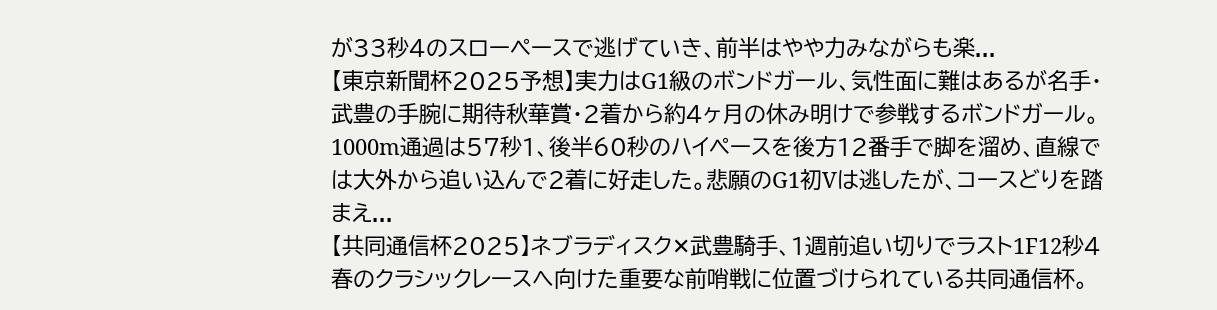が33秒4のスローペースで逃げていき、前半はやや力みながらも楽...
【東京新聞杯2025予想】実力はG1級のボンドガール、気性面に難はあるが名手・武豊の手腕に期待秋華賞・2着から約4ヶ月の休み明けで参戦するボンドガール。 1000m通過は57秒1、後半60秒のハイペースを後方12番手で脚を溜め、直線では大外から追い込んで2着に好走した。悲願のG1初Vは逃したが、コースどりを踏まえ...
【共同通信杯2025】ネブラディスク✕武豊騎手、1週前追い切りでラスト1F12秒4春のクラシックレースへ向けた重要な前哨戦に位置づけられている共同通信杯。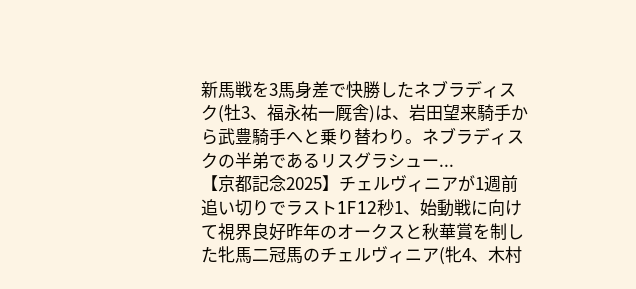新馬戦を3馬身差で快勝したネブラディスク(牡3、福永祐一厩舎)は、岩田望来騎手から武豊騎手へと乗り替わり。ネブラディスクの半弟であるリスグラシュー...
【京都記念2025】チェルヴィニアが1週前追い切りでラスト1F12秒1、始動戦に向けて視界良好昨年のオークスと秋華賞を制した牝馬二冠馬のチェルヴィニア(牝4、木村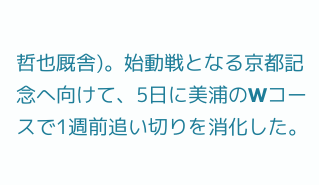哲也厩舎)。始動戦となる京都記念へ向けて、5日に美浦のWコースで1週前追い切りを消化した。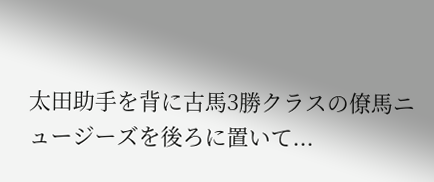太田助手を背に古馬3勝クラスの僚馬ニュージーズを後ろに置いて...